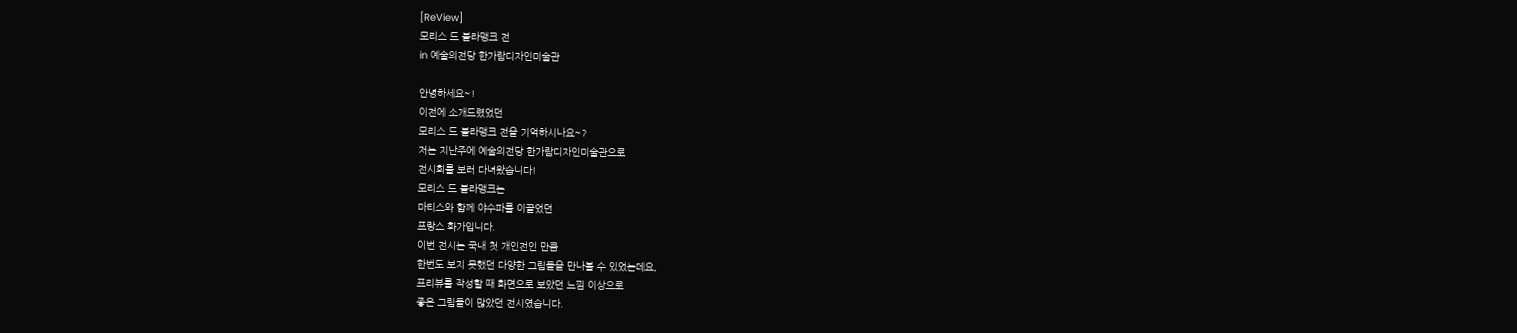[ReView]
모리스 드 블라맹크 전
in 예술의전당 한가람디자인미술관

안녕하세요~!
이전에 소개드렸었던
모리스 드 블라맹크 전을 기억하시나요~?
저는 지난주에 예술의전당 한가람디자인미술관으로
전시회를 보러 다녀왔습니다!
모리스 드 블라맹크는
마티스와 함께 야수파를 이끌었던
프랑스 화가입니다.
이번 전시는 국내 첫 개인전인 만큼
한번도 보지 못했던 다양한 그림들을 만나볼 수 있었는데요,
프리뷰를 작성할 때 화면으로 보았던 느낌 이상으로
좋은 그림들이 많았던 전시였습니다.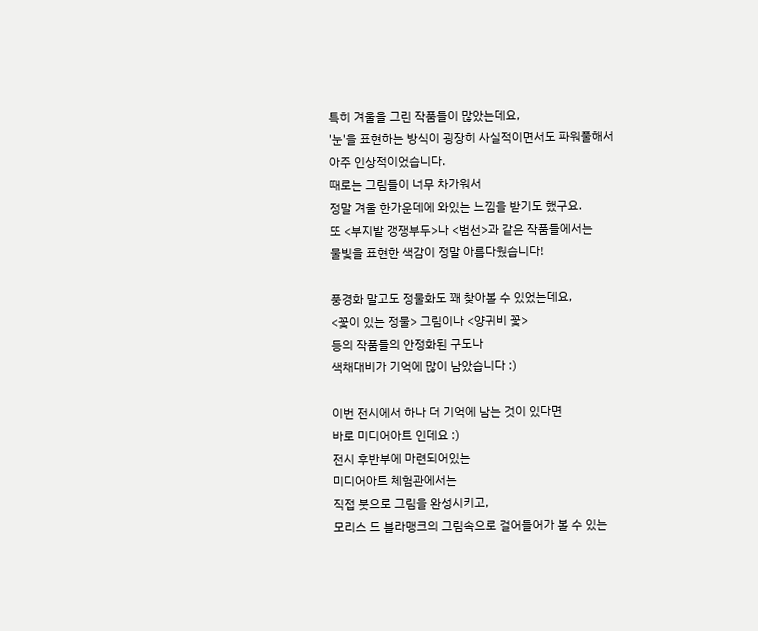특히 겨울을 그린 작품들이 많았는데요,
'눈'을 표현하는 방식이 굉장히 사실적이면서도 파워풀해서
아주 인상적이었습니다.
때로는 그림들이 너무 차가워서
정말 겨울 한가운데에 와있는 느낌을 받기도 했구요.
또 <부지밭 갱쟁부두>나 <범선>과 같은 작품들에서는
물빛을 표현한 색감이 정말 아름다웠습니다!

풍경화 말고도 정물화도 꽤 찾아볼 수 있었는데요,
<꽃이 있는 정물> 그림이나 <양귀비 꽃>
등의 작품들의 안정화된 구도나
색채대비가 기억에 많이 남았습니다 :)

이번 전시에서 하나 더 기억에 남는 것이 있다면
바로 미디어아트 인데요 :)
전시 후반부에 마련되어있는
미디어아트 체험관에서는
직접 붓으로 그림을 완성시키고,
모리스 드 블라맹크의 그림속으로 걸어들어가 볼 수 있는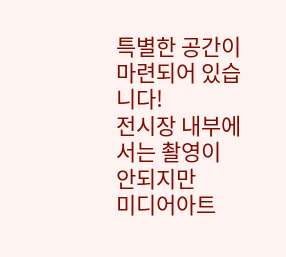특별한 공간이 마련되어 있습니다!
전시장 내부에서는 촬영이 안되지만
미디어아트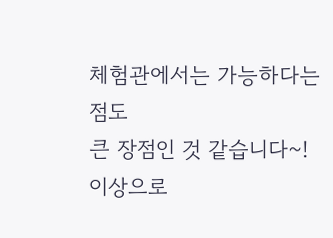체험관에서는 가능하다는 점도
큰 장점인 것 같습니다~!
이상으로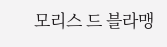모리스 드 블라맹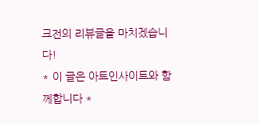크전의 리뷰글을 마치겠습니다!
* 이 글은 아트인사이트와 함께합니다 *